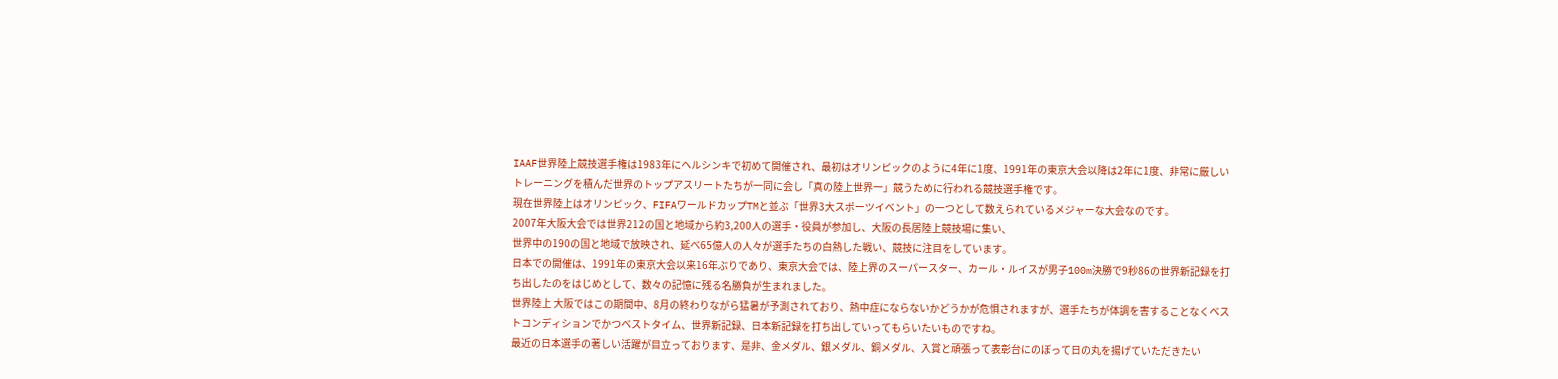IAAF世界陸上競技選手権は1983年にヘルシンキで初めて開催され、最初はオリンピックのように4年に1度、1991年の東京大会以降は2年に1度、非常に厳しいトレーニングを積んだ世界のトップアスリートたちが一同に会し「真の陸上世界一」競うために行われる競技選手権です。
現在世界陸上はオリンピック、FIFAワールドカップTMと並ぶ「世界3大スポーツイベント」の一つとして数えられているメジャーな大会なのです。
2007年大阪大会では世界212の国と地域から約3,200人の選手・役員が参加し、大阪の長居陸上競技場に集い、
世界中の190の国と地域で放映され、延べ65億人の人々が選手たちの白熱した戦い、競技に注目をしています。
日本での開催は、1991年の東京大会以来16年ぶりであり、東京大会では、陸上界のスーパースター、カール・ルイスが男子100m決勝で9秒86の世界新記録を打ち出したのをはじめとして、数々の記憶に残る名勝負が生まれました。
世界陸上 大阪ではこの期間中、8月の終わりながら猛暑が予測されており、熱中症にならないかどうかが危惧されますが、選手たちが体調を害することなくベストコンディションでかつベストタイム、世界新記録、日本新記録を打ち出していってもらいたいものですね。
最近の日本選手の著しい活躍が目立っております、是非、金メダル、銀メダル、銅メダル、入賞と頑張って表彰台にのぼって日の丸を揚げていただきたい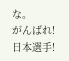な。
がんばれ!日本選手!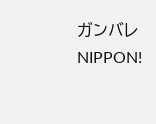ガンバレ NIPPON!